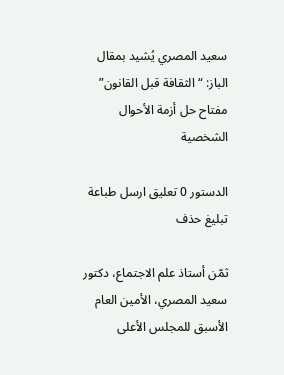سعيد المصري يُشيد بمقال الباز: “الثقافة قبل القانون” مفتاح حل أزمة الأحوال الشخصية

الدستور 0 تعليق ارسل طباعة تبليغ حذف

ثمّن أستاذ علم الاجتماع، دكتور سعيد المصري، الأمين العام الأسبق للمجلس الأعلى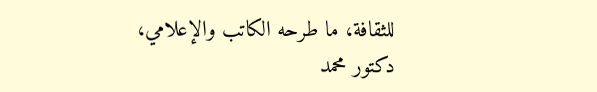للثقافة، ما طرحه الكاتب والإعلامي، دكتور محمد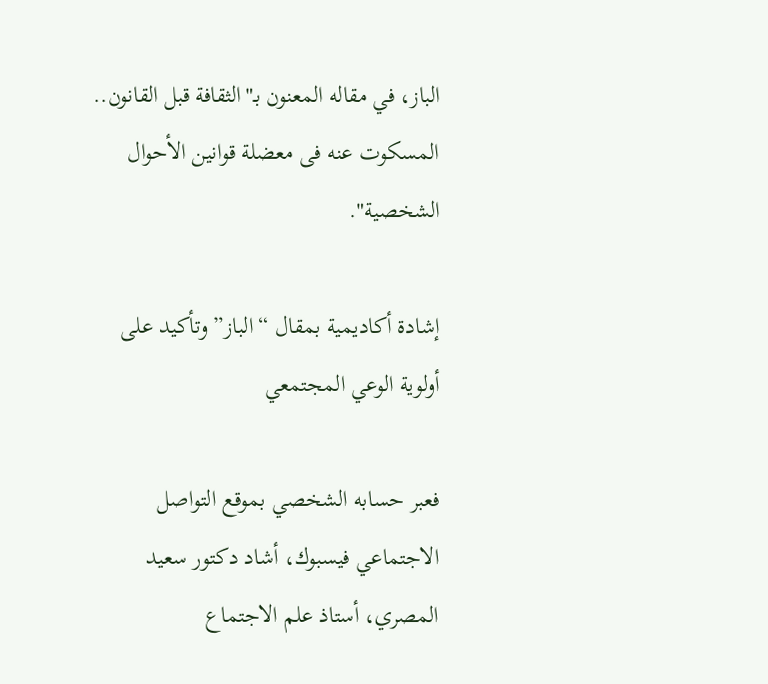الباز، في مقاله المعنون بـ"الثقافة قبل القانون.. المسكوت عنه فى معضلة قوانين الأحوال الشخصية".

إشادة أكاديمية بمقال “الباز” وتأكيد على أولوية الوعي المجتمعي

فعبر حسابه الشخصي بموقع التواصل الاجتماعي فيسبوك، أشاد دكتور سعيد المصري، أستاذ علم الاجتماع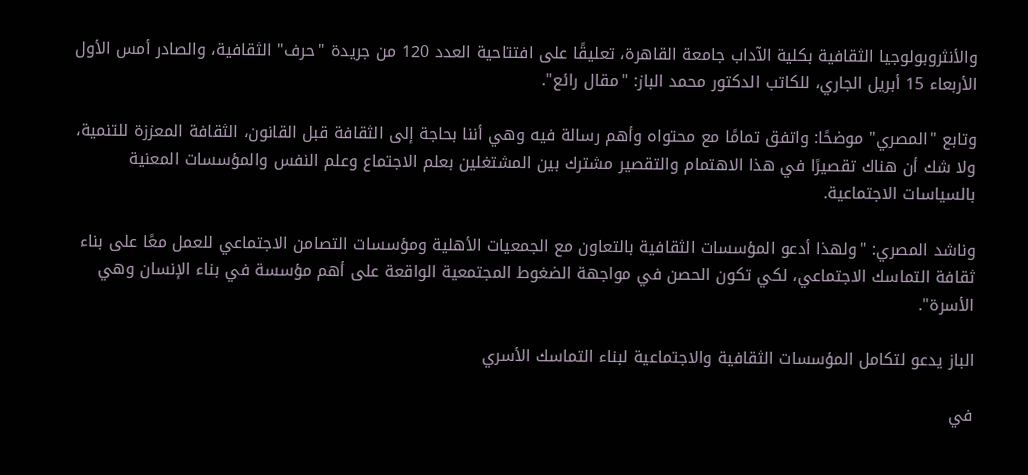والأنثروبولوجيا الثقافية بكلية الآداب جامعة القاهرة، تعليقًا على افتتاحية العدد 120 من جريدة "حرف" الثقافية، والصادر أمس الأول الأربعاء 15 أبريل الجاري، للكاتب الدكتور محمد الباز: "مقال رائع".

وتابع "المصري" موضحًا: واتفق تمامًا مع محتواه وأهم رسالة فيه وهي أننا بحاجة إلى الثقافة قبل القانون، الثقافة المعززة للتنمية، ولا شك أن هناك تقصيرًا في هذا الاهتمام والتقصير مشترك بين المشتغلين بعلم الاجتماع وعلم النفس والمؤسسات المعنية بالسياسات الاجتماعية.

وناشد المصري: "ولهذا أدعو المؤسسات الثقافية بالتعاون مع الجمعيات الأهلية ومؤسسات التصامن الاجتماعي للعمل معًا على بناء ثقافة التماسك الاجتماعي، لكي تكون الحصن في مواجهة الضغوط المجتمعية الواقعة على أهم مؤسسة في بناء الإنسان وهي الأسرة".

الباز يدعو لتكامل المؤسسات الثقافية والاجتماعية لبناء التماسك الأسري

في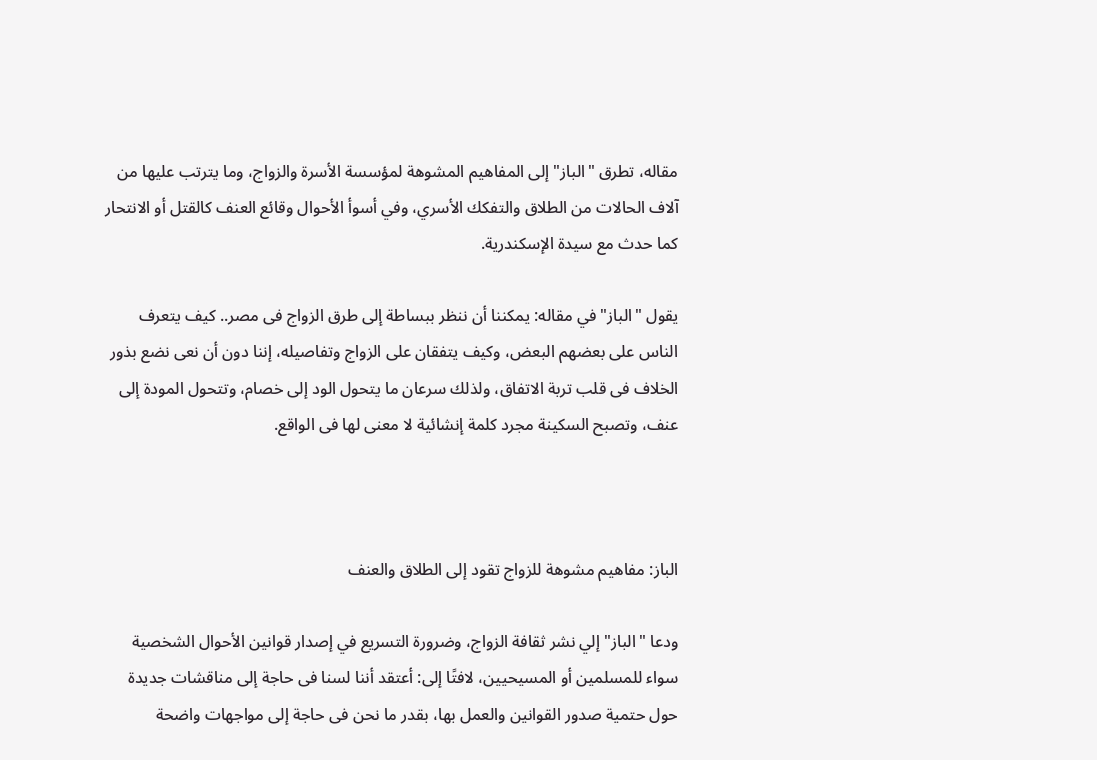مقاله، تطرق "الباز" إلى المفاهيم المشوهة لمؤسسة الأسرة والزواج، وما يترتب عليها من آلاف الحالات من الطلاق والتفكك الأسري، وفي أسوأ الأحوال وقائع العنف كالقتل أو الانتحار كما حدث مع سيدة الإسكندرية.

يقول "الباز" في مقاله: يمكننا أن ننظر ببساطة إلى طرق الزواج فى مصر.. كيف يتعرف الناس على بعضهم البعض، وكيف يتفقان على الزواج وتفاصيله، إننا دون أن نعى نضع بذور الخلاف فى قلب تربة الاتفاق، ولذلك سرعان ما يتحول الود إلى خصام، وتتحول المودة إلى عنف، وتصبح السكينة مجرد كلمة إنشائية لا معنى لها فى الواقع.



الباز: مفاهيم مشوهة للزواج تقود إلى الطلاق والعنف

ودعا "الباز" إلي نشر ثقافة الزواج، وضرورة التسريع في إصدار قوانين الأحوال الشخصية سواء للمسلمين أو المسيحيين، لافتًا إلى: أعتقد أننا لسنا فى حاجة إلى مناقشات جديدة حول حتمية صدور القوانين والعمل بها، بقدر ما نحن فى حاجة إلى مواجهات واضحة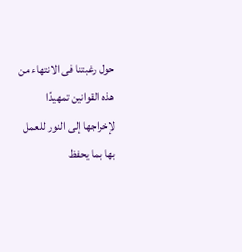حول رغبتنا فى الانتهاء من هذه القوانين تمهيدًا لإخراجها إلى النور للعمل بها بما يحفظ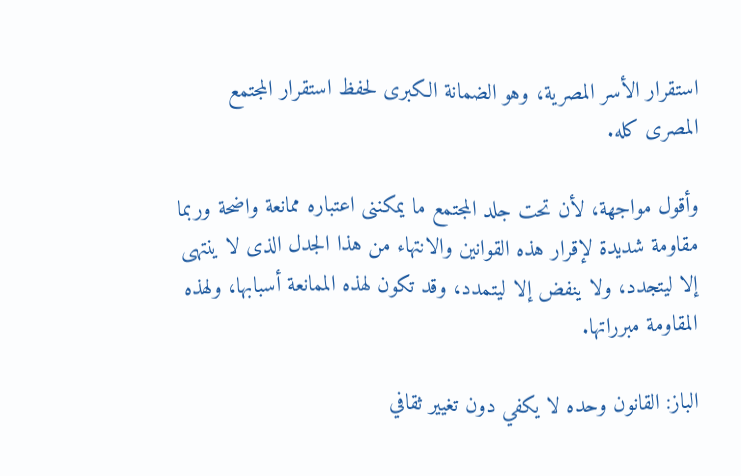استقرار الأسر المصرية، وهو الضمانة الكبرى لحفظ استقرار المجتمع المصرى كله.

وأقول مواجهة، لأن تحت جلد المجتمع ما يمكننى اعتباره ممانعة واضحة وربما مقاومة شديدة لإقرار هذه القوانين والانتهاء من هذا الجدل الذى لا ينتهى إلا ليتجدد، ولا ينفض إلا ليتمدد، وقد تكون لهذه الممانعة أسبابها، ولهذه المقاومة مبرراتها.

الباز: القانون وحده لا يكفي دون تغيير ثقافي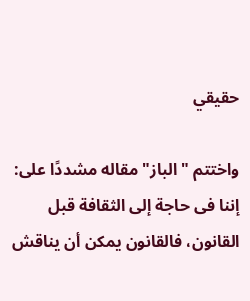حقيقي

واختتم "الباز" مقاله مشددًا على: إننا فى حاجة إلى الثقافة قبل القانون، فالقانون يمكن أن يناقش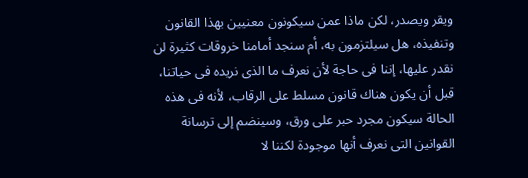ويقر ويصدر، لكن ماذا عمن سيكونون معنيين بهذا القانون وتنفيذه، هل سيلتزمون به، أم سنجد أمامنا خروقات كثيرة لن نقدر عليها، إننا فى حاجة لأن نعرف ما الذى نريده فى حياتنا، قبل أن يكون هناك قانون مسلط على الرقاب، لأنه فى هذه الحالة سيكون مجرد حبر على ورق، وسينضم إلى ترسانة القوانين التى نعرف أنها موجودة لكننا لا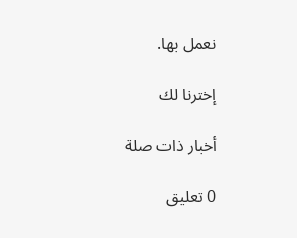نعمل بها.

إخترنا لك

أخبار ذات صلة

0 تعليق